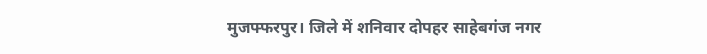मुजफ्फरपुर। जिले में शनिवार दोपहर साहेबगंज नगर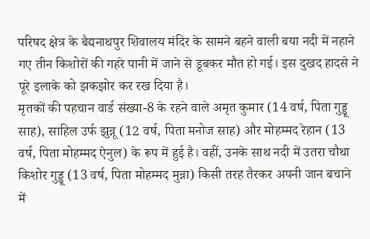परिषद क्षेत्र के बैद्यनाथपुर शिवालय मंदिर के सामने बहने वाली बया नदी में नहाने गए तीन किशोरों की गहरे पानी में जाने से डूबकर मौत हो गई। इस दुखद हादसे ने पूरे इलाके को झकझोर कर रख दिया है।
मृतकों की पहचान वार्ड संख्या-8 के रहने वाले अमृत कुमार (14 वर्ष, पिता गुड्डू साह), साहिल उर्फ झुन्नू (12 वर्ष, पिता मनोज साह) और मोहम्मद रेहान (13 वर्ष, पिता मोहम्मद ऐनुल) के रूप में हुई है। वहीं, उनके साथ नदी में उतरा चौथा किशोर गुड्डू (13 वर्ष, पिता मोहम्मद मुन्ना) किसी तरह तैरकर अपनी जान बचाने में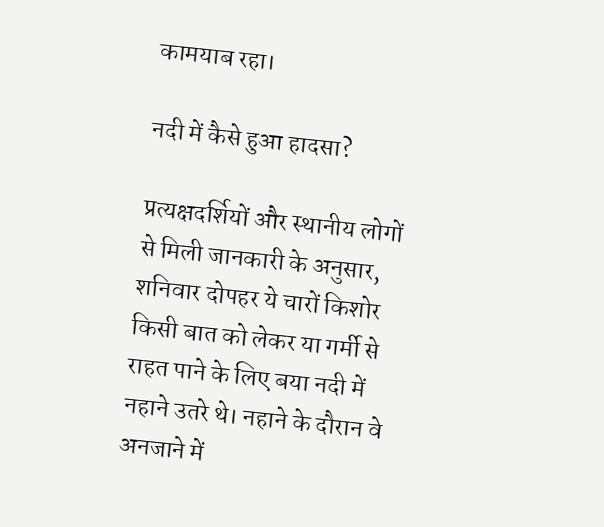कामयाब रहा।

नदी में कैसे हुआ हादसा?

प्रत्यक्षदर्शियों और स्थानीय लोगों से मिली जानकारी के अनुसार, शनिवार दोपहर ये चारों किशोर किसी बात को लेकर या गर्मी से राहत पाने के लिए बया नदी में नहाने उतरे थे। नहाने के दौरान वे अनजाने में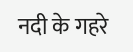नदी के गहरे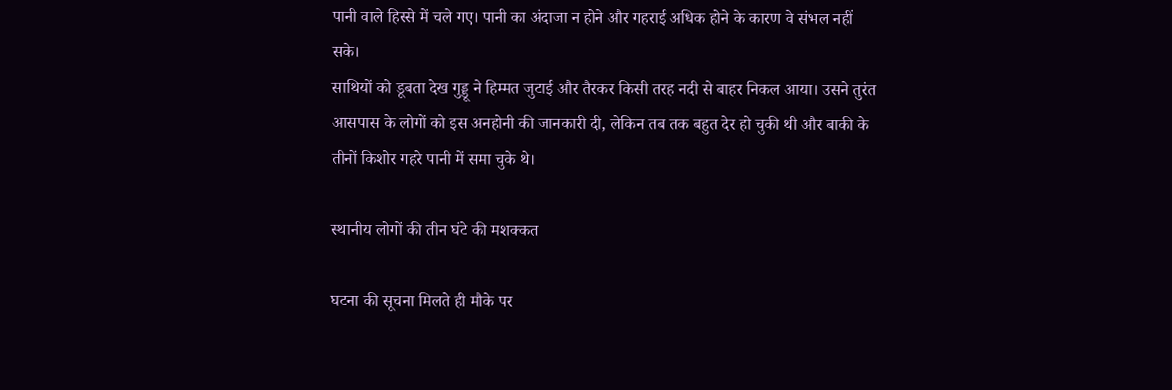पानी वाले हिस्से में चले गए। पानी का अंदाजा न होने और गहराई अधिक होने के कारण वे संभल नहीं सके।
साथियों को डूबता देख गुड्डू ने हिम्मत जुटाई और तैरकर किसी तरह नदी से बाहर निकल आया। उसने तुरंत आसपास के लोगों को इस अनहोनी की जानकारी दी, लेकिन तब तक बहुत देर हो चुकी थी और बाकी के तीनों किशोर गहरे पानी में समा चुके थे।

स्थानीय लोगों की तीन घंटे की मशक्कत

घटना की सूचना मिलते ही मौके पर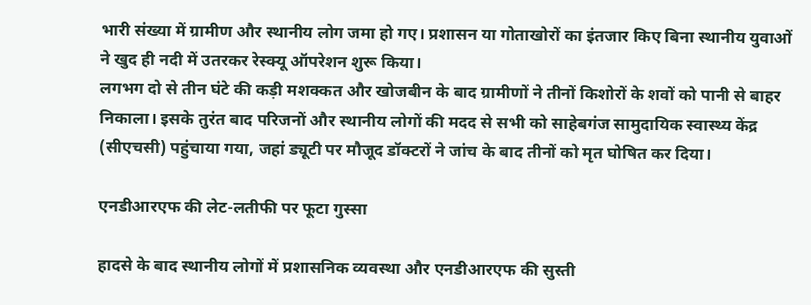भारी संख्या में ग्रामीण और स्थानीय लोग जमा हो गए। प्रशासन या गोताखोरों का इंतजार किए बिना स्थानीय युवाओं ने खुद ही नदी में उतरकर रेस्क्यू ऑपरेशन शुरू किया।
लगभग दो से तीन घंटे की कड़ी मशक्कत और खोजबीन के बाद ग्रामीणों ने तीनों किशोरों के शवों को पानी से बाहर निकाला। इसके तुरंत बाद परिजनों और स्थानीय लोगों की मदद से सभी को साहेबगंज सामुदायिक स्वास्थ्य केंद्र (सीएचसी) पहुंचाया गया, जहां ड्यूटी पर मौजूद डॉक्टरों ने जांच के बाद तीनों को मृत घोषित कर दिया।

एनडीआरएफ की लेट-लतीफी पर फूटा गुस्सा

हादसे के बाद स्थानीय लोगों में प्रशासनिक व्यवस्था और एनडीआरएफ की सुस्ती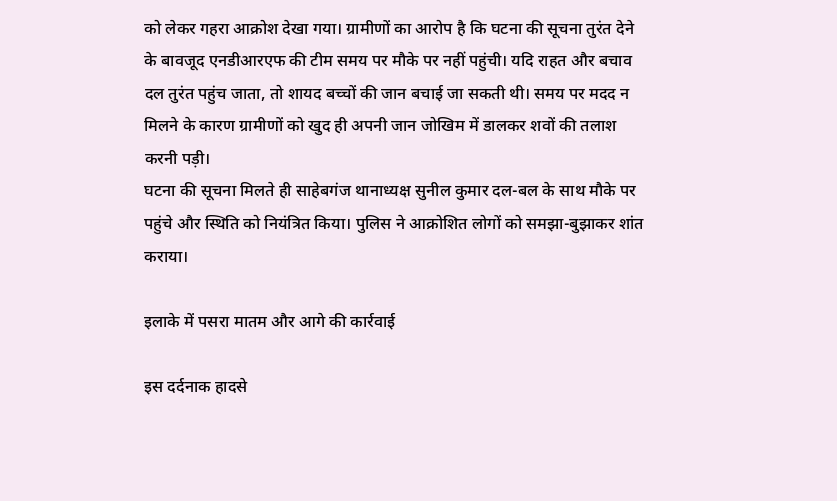को लेकर गहरा आक्रोश देखा गया। ग्रामीणों का आरोप है कि घटना की सूचना तुरंत देने के बावजूद एनडीआरएफ की टीम समय पर मौके पर नहीं पहुंची। यदि राहत और बचाव दल तुरंत पहुंच जाता, तो शायद बच्चों की जान बचाई जा सकती थी। समय पर मदद न मिलने के कारण ग्रामीणों को खुद ही अपनी जान जोखिम में डालकर शवों की तलाश करनी पड़ी।
घटना की सूचना मिलते ही साहेबगंज थानाध्यक्ष सुनील कुमार दल-बल के साथ मौके पर पहुंचे और स्थिति को नियंत्रित किया। पुलिस ने आक्रोशित लोगों को समझा-बुझाकर शांत कराया।

इलाके में पसरा मातम और आगे की कार्रवाई

इस दर्दनाक हादसे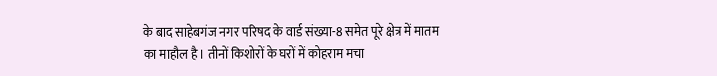के बाद साहेबगंज नगर परिषद के वार्ड संख्या-8 समेत पूरे क्षेत्र में मातम का माहौल है। तीनों किशोरों के घरों में कोहराम मचा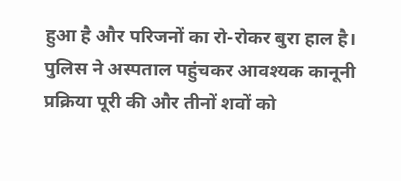हुआ है और परिजनों का रो-रोकर बुरा हाल है। पुलिस ने अस्पताल पहुंचकर आवश्यक कानूनी प्रक्रिया पूरी की और तीनों शवों को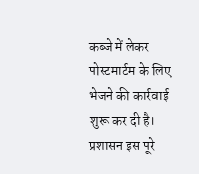कब्जे में लेकर पोस्टमार्टम के लिए भेजने की कार्रवाई शुरू कर दी है। प्रशासन इस पूरे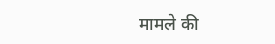मामले की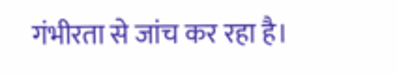गंभीरता से जांच कर रहा है।